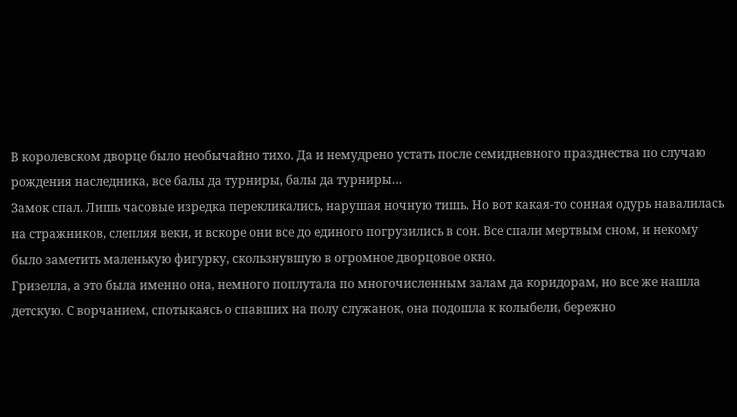В королевском дворце было необычайно тихо. Да и немудрено устать после семидневного празднества по случаю рождения наследника, все балы да турниры, балы да турниры…
Замок спал. Лишь часовые изредка перекликались, нарушая ночную тишь. Но вот какая-то сонная одурь навалилась на стражников, слепляя веки, и вскоре они все до единого погрузились в сон. Все спали мертвым сном, и некому было заметить маленькую фигурку, скользнувшую в огромное дворцовое окно.
Гризелла, а это была именно она, немного поплутала по многочисленным залам да коридорам, но все же нашла детскую. С ворчанием, спотыкаясь о спавших на полу служанок, она подошла к колыбели, бережно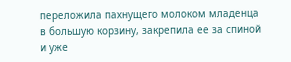переложила пахнущего молоком младенца в большую корзину, закрепила ее за спиной и уже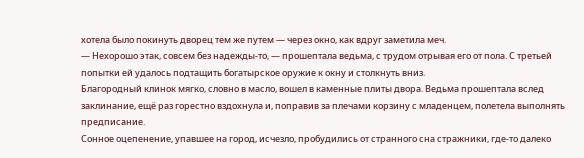хотела было покинуть дворец тем же путем — через окно, как вдруг заметила меч.
— Нехорошо этак, совсем без надежды-то, — прошептала ведьма, с трудом отрывая его от пола. С третьей попытки ей удалось подтащить богатырское оружие к окну и столкнуть вниз.
Благородный клинок мягко, словно в масло, вошел в каменные плиты двора. Ведьма прошептала вслед заклинание, ещё раз горестно вздохнула и, поправив за плечами корзину с младенцем, полетела выполнять предписание.
Сонное оцепенение, упавшее на город, исчезло, пробудились от странного сна стражники, где-то далеко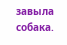завыла собака.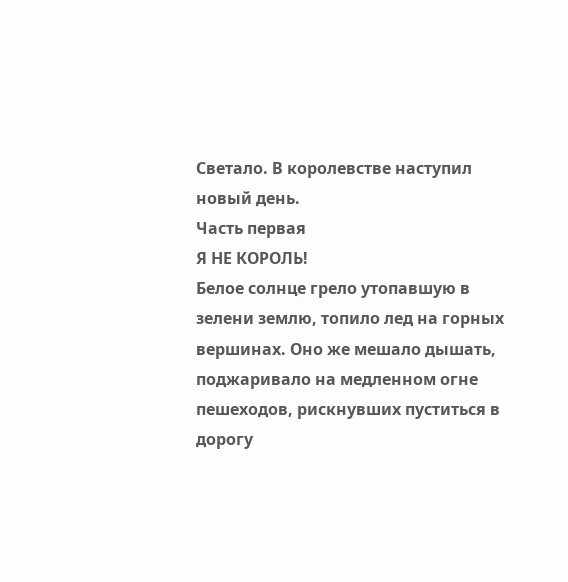Светало. В королевстве наступил новый день.
Часть первая
Я НЕ КОРОЛЬ!
Белое солнце грело утопавшую в зелени землю, топило лед на горных вершинах. Оно же мешало дышать, поджаривало на медленном огне пешеходов, рискнувших пуститься в дорогу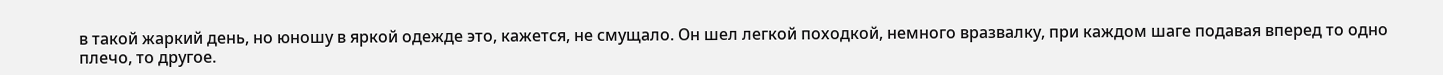в такой жаркий день, но юношу в яркой одежде это, кажется, не смущало. Он шел легкой походкой, немного вразвалку, при каждом шаге подавая вперед то одно плечо, то другое.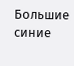Большие синие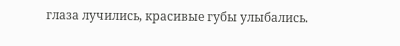глаза лучились, красивые губы улыбались.